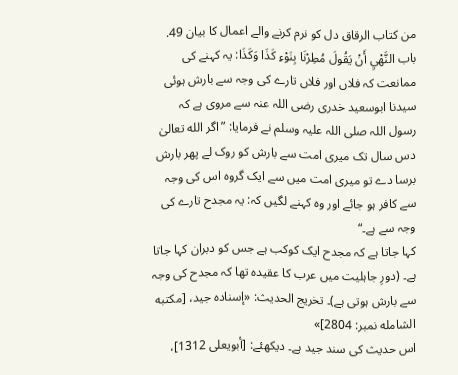من كتاب الرقاق دل کو نرم کرنے والے اعمال کا بیان 49. باب النَّهْيِ أَنْ يَقُولَ مُطِرْنَا بِنَوْءِ كَذَا وَكَذَا: یہ کہنے کی ممانعت کہ فلاں اور فلاں تارے کی وجہ سے بارش ہوئی
سیدنا ابوسعید خدری رضی اللہ عنہ سے مروی ہے کہ رسول اللہ صلی اللہ علیہ وسلم نے فرمایا: ”اگر الله تعالیٰ دس سال تک میری امت سے بارش کو روک لے پھر بارش برسا دے تو میری امت میں سے ایک گروہ اس کی وجہ سے کافر ہو جائے اور وہ کہنے لگیں کہ: یہ مجدح تارے کی وجہ سے ہے۔“
کہا جاتا ہے کہ مجدح ایک کوکب ہے جس کو دبران کہا جاتا ہے۔ (دورِ جاہلیت میں عرب کا عقیدہ تھا کہ مجدح کی وجہ سے بارش ہوتی ہے)۔ تخریج الحدیث: «إسناده جيد، [مكتبه الشامله نمبر: 2804]»
اس حدیث کی سند جید ہے۔ دیکھئے: [أبويعلی 1312]،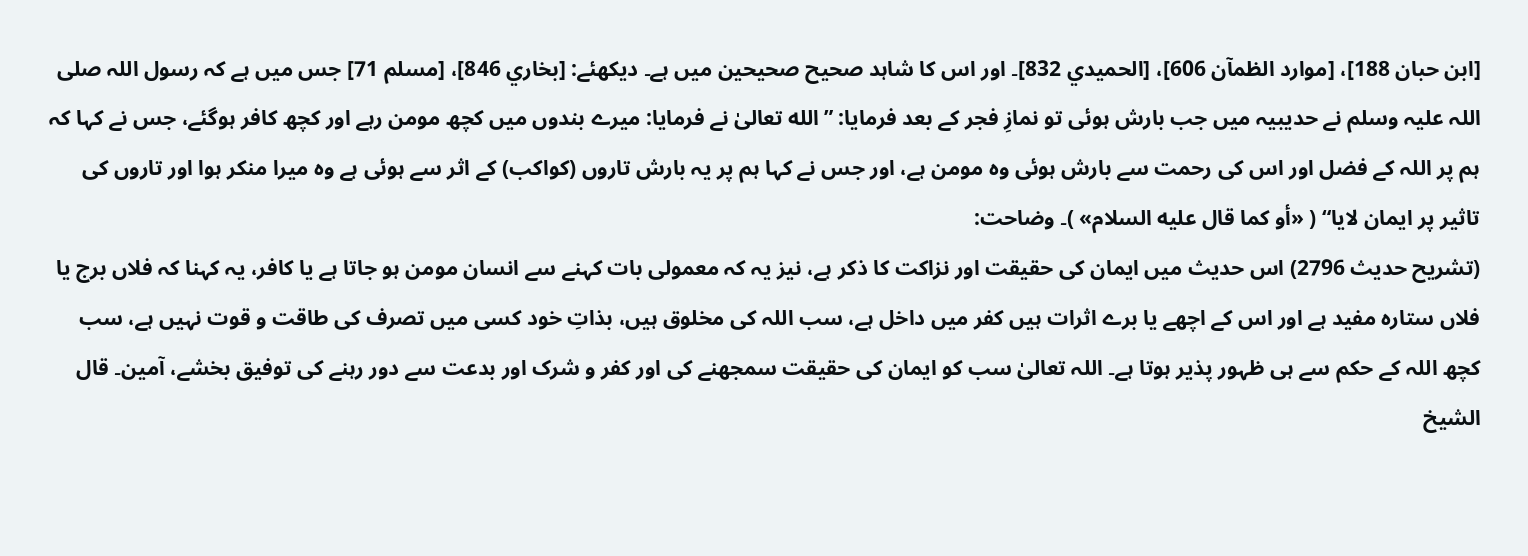[ابن حبان 188]، [موارد الظمآن 606]، [الحميدي 832]۔ اور اس کا شاہد صحیح صحیحین میں ہے۔ دیکھئے: [بخاري 846]، [مسلم 71] جس میں ہے کہ رسول اللہ صلی اللہ علیہ وسلم نے حدیبیہ میں جب بارش ہوئی تو نمازِ فجر کے بعد فرمایا: ”الله تعالیٰ نے فرمایا: میرے بندوں میں کچھ مومن رہے اور کچھ کافر ہوگئے، جس نے کہا کہ ہم پر اللہ کے فضل اور اس کی رحمت سے بارش ہوئی وہ مومن ہے، اور جس نے کہا ہم پر یہ بارش تاروں (کواکب) کے اثر سے ہوئی ہے وہ میرا منکر ہوا اور تاروں کی تاثیر پر ایمان لایا“ ( «أو كما قال عليه السلام» )۔ وضاحت:
(تشریح حدیث 2796) اس حدیث میں ایمان کی حقیقت اور نزاکت کا ذکر ہے، نیز یہ کہ معمولی بات کہنے سے انسان مومن ہو جاتا ہے یا کافر، یہ کہنا کہ فلاں برج یا فلاں ستارہ مفید ہے اور اس کے اچھے یا برے اثرات ہیں کفر میں داخل ہے، سب اللہ کی مخلوق ہیں، بذاتِ خود کسی میں تصرف کی طاقت و قوت نہیں ہے، سب کچھ اللہ کے حکم سے ہی ظہور پذیر ہوتا ہے۔ اللہ تعالیٰ سب کو ایمان کی حقیقت سمجھنے کی اور کفر و شرک اور بدعت سے دور رہنے کی توفیق بخشے، آمین۔ قال الشيخ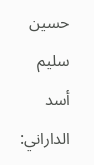حسين سليم أسد الداراني: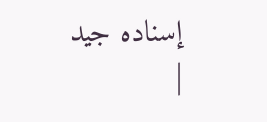إسناده جيد
|